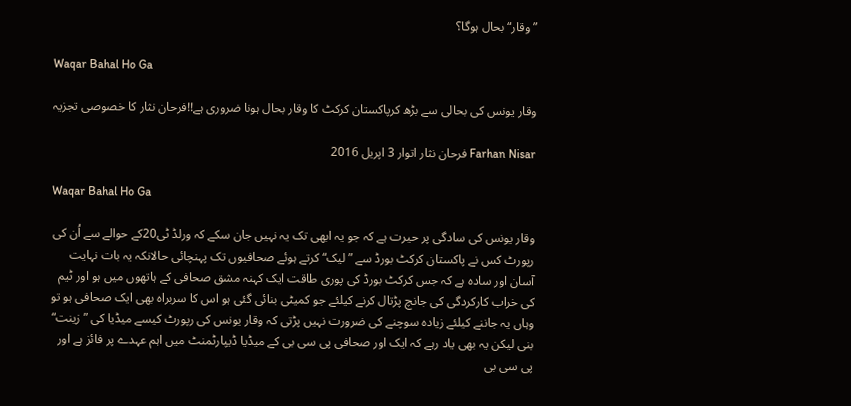”وقار“بحال ہوگا؟

Waqar Bahal Ho Ga

وقار یونس کی بحالی سے بڑھ کرپاکستان کرکٹ کا وقار بحال ہونا ضروری ہے!!فرحان نثار کا خصوصی تجزیہ

Farhan Nisar فرحان نثار اتوار 3 اپریل 2016

Waqar Bahal Ho Ga

وقار یونس کی سادگی پر حیرت ہے کہ جو یہ ابھی تک یہ نہیں جان سکے کہ ورلڈ ٹی20کے حوالے سے اُن کی رپورٹ کس نے پاکستان کرکٹ بورڈ سے ”لیک“ کرتے ہوئے صحافیوں تک پہنچائی حالانکہ یہ بات نہایت آسان اور سادہ ہے کہ جس کرکٹ بورڈ کی پوری طاقت ایک کہنہ مشق صحافی کے ہاتھوں میں ہو اور ٹیم کی خراب کارکردگی کی جانچ پڑتال کرنے کیلئے جو کمیٹی بنائی گئی ہو اس کا سربراہ بھی ایک صحافی ہو تو وہاں یہ جاننے کیلئے زیادہ سوچنے کی ضرورت نہیں پڑتی کہ وقار یونس کی رپورٹ کیسے میڈیا کی ”زینت“ بنی لیکن یہ بھی یاد رہے کہ ایک اور صحافی پی سی بی کے میڈیا ڈیپارٹمنٹ میں اہم عہدے پر فائز ہے اور پی سی بی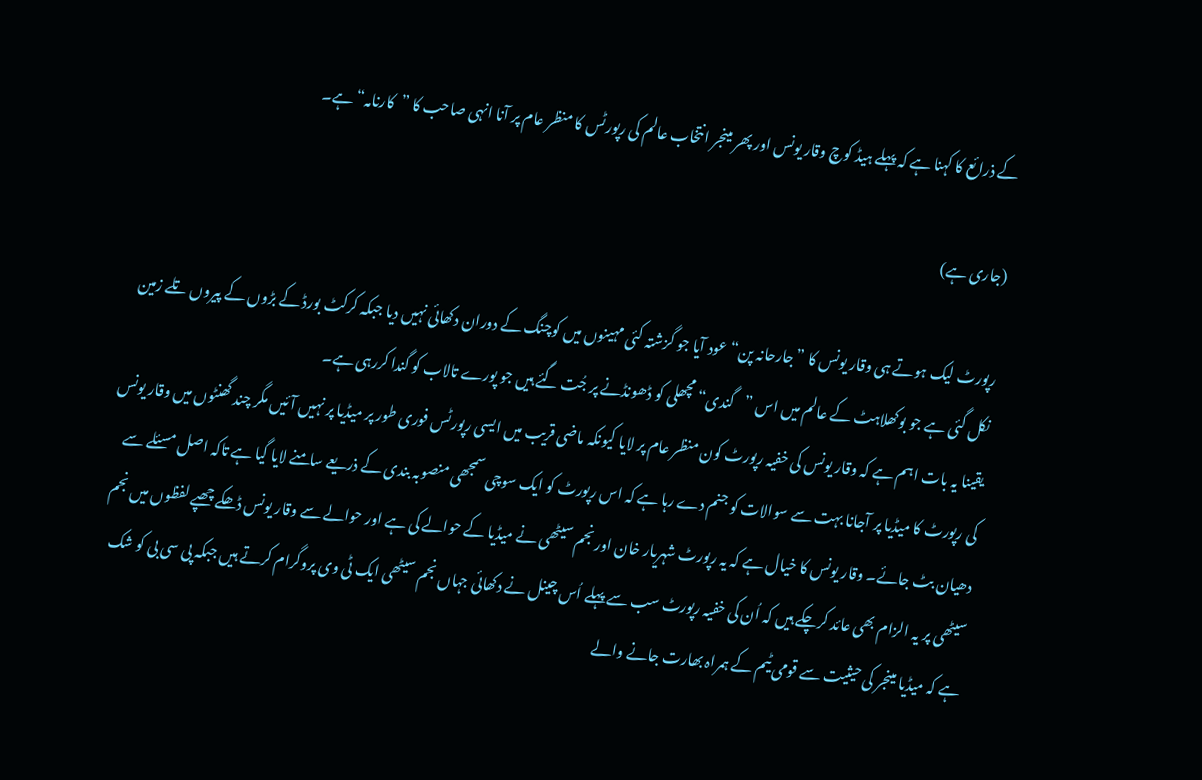کے ذرائع کا کہنا ہے کہ پہلے ہیڈ کوچ وقار یونس اور پھر مینجر انتخاب عالم کی رپورٹس کا منظر عام پر آنا انہی صاحب کا ”کارنامہ“ ہے۔

(جاری ہے)

رپورٹ لیک ہوتے ہی وقار یونس کا ”جارحانہ پن“عود آیا جو گزشتہ کئی مہینوں میں کوچنگ کے دوران دکھائی نہیں دیا جبکہ کرکٹ بورڈ کے بڑوں کے پیروں تلے زمین نکل گئی ہے جو بوکھلاہٹ کے عالم میں اس ”گندی“مچھلی کو ڈھونڈنے پر جُت گئے ہیں جو پورے تالاب کو گندا کررہی ہے۔
یقینا یہ بات اہم ہے کہ وقار یونس کی خفیہ رپورٹ کون منظر عام پر لایا کیونکہ ماضی قریب میں ایسی رپورٹس فوری طور پر میڈیا پر نہیں آئیں مگر چند گھنٹوں میں وقار یونس کی رپورٹ کا میڈیا پر آجانا بہت سے سوالات کو جنم دے رہا ہے کہ اس رپورٹ کو ایک سوچی سمجھی منصوبہ بندی کے ذریعے سامنے لایا گیا ہے تاکہ اصل مسئلے سے دھیان بٹ جائے۔ وقار یونس کا خیال ہے کہ یہ رپورٹ شہریار خان اور نجم سیٹھی نے میڈیا کے حوالے کی ہے اور حوالے سے وقار یونس ڈھکے چھپے لفظوں میں نجم سیٹھی پر یہ الزام بھی عائد کرچکے ہیں کہ اُن کی خفیہ رپورٹ سب سے پہلے اُس چینل نے دکھائی جہاں نجم سیٹھی ایک ٹی وی پروگرام کرتے ہیں جبکہ پی سی بی کو شک ہے کہ میڈیا مینجر کی حیثیت سے قومی ٹیم کے ہمراہ بھارت جانے والے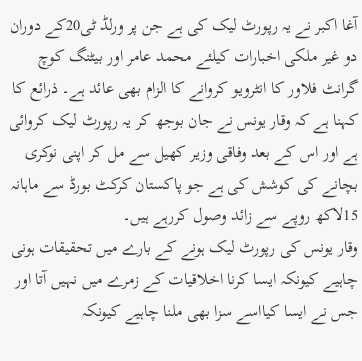آغا اکبر نے یہ رپورٹ لیک کی ہے جن پر ورلڈ ٹی20کے دوران دو غیر ملکی اخبارات کیلئے محمد عامر اور بیٹنگ کوچ گرانٹ فلاور کا انٹرویو کروانے کا الزام بھی عائد ہے۔ ذرائع کا کہنا ہے کہ وقار یونس نے جان بوجھ کر یہ رپورٹ لیک کروائی ہے اور اس کے بعد وفاقی وزیر کھیل سے مل کر اپنی نوکری بچانے کی کوشش کی ہے جو پاکستان کرکٹ بورڈ سے ماہانہ 15لاکھ روپے سے زائد وصول کررہے ہیں۔
وقار یونس کی رپورٹ لیک ہونے کے بارے میں تحقیقات ہونی چاہیے کیونکہ ایسا کرنا اخلاقیات کے زمرے میں نہیں آتا اور جس نے ایسا کیااسے سزا بھی ملنا چاہیے کیونکہ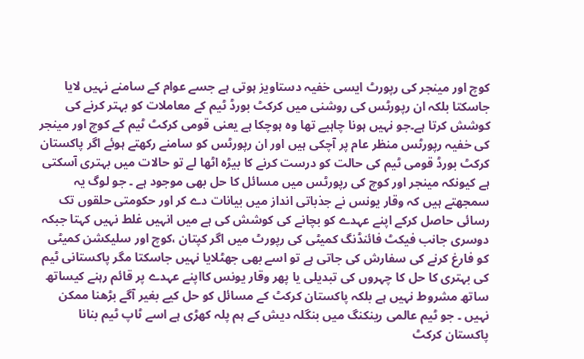کوچ اور مینجر کی رپورٹ ایسی خفیہ دستاویز ہوتی ہے جسے عوام کے سامنے نہیں لایا جاسکتا بلکہ ان رپورٹس کی روشنی میں کرکٹ بورڈ ٹیم کے معاملات کو بہتر کرنے کی کوشش کرتا ہے۔جو نہیں ہونا چاہیے تھا وہ ہوچکا ہے یعنی قومی کرکٹ ٹیم کے کوچ اور مینجر کی خفیہ رپورٹس منظر عام پر آچکی ہیں اور ان رپورٹس کو سامنے رکھتے ہوئے اگر پاکستان کرکٹ بورڈ قومی ٹیم کی حالت کو درست کرنے کا بیڑہ اٹھا لے تو حالات میں بہتری آسکتی ہے کیونکہ مینجر اور کوچ کی رپورٹس میں مسائل کا حل بھی موجود ہے ۔ جو لوگ یہ سمجھتے ہیں کہ وقار یونس نے جذباتی انداز میں بیانات دے کر اور حکومتی حلقوں تک رسائی حاصل کرکے اپنے عہدے کو بچانے کی کوشش کی ہے میں انہیں غلط نہیں کہتا جبکہ دوسری جانب فیکٹ فائنڈنگ کمیٹی کی رپورٹ میں اگر کپتان ،کوچ اور سلیکشن کمیٹی کو فارغ کرنے کی سفارش کی جاتی ہے تو اسے بھی جھٹلایا نہیں جاسکتا مگر پاکستانی ٹیم کی بہتری کا حل کا چہروں کی تبدیلی یا پھر وقار یونس کااپنے عہدے پر قائم رہنے کیساتھ ساتھ مشروط نہیں ہے بلکہ پاکستان کرکٹ کے مسائل کو حل کیے بغیر آگے بڑھنا ممکن نہیں ۔ جو ٹیم عالمی رینکنگ میں بنگلہ دیش کے ہم پلہ کھڑی ہے اسے ٹاپ ٹیم بنانا پاکستان کرکٹ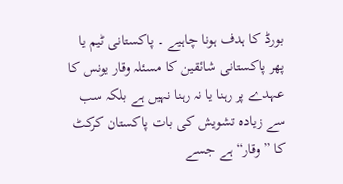بورڈ کا ہدف ہونا چاہیے ۔ پاکستانی ٹیم یا پھر پاکستانی شائقین کا مسئلہ وقار یونس کا عہدے پر رہنا یا نہ رہنا نہیں ہے بلکہ سب سے زیادہ تشویش کی بات پاکستان کرکٹ کا ”وقار“ ہے جسے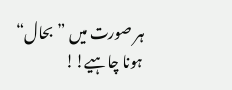ہر صورت میں ”بحال“ ہونا چاہیے!!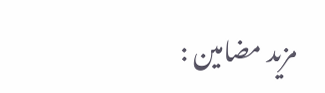مزید مضامین :